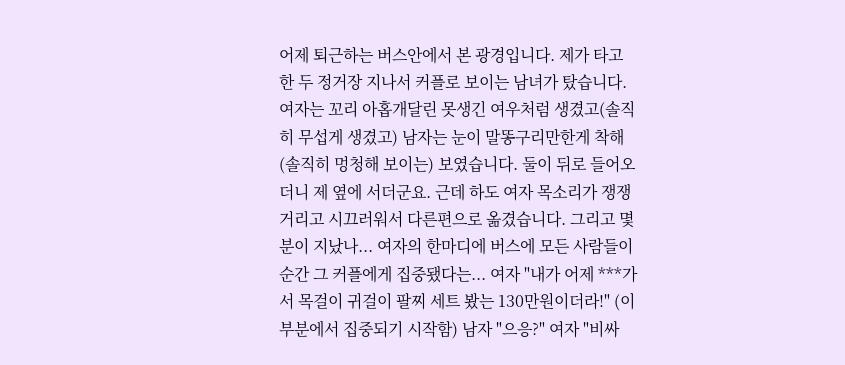어제 퇴근하는 버스안에서 본 광경입니다. 제가 타고 한 두 정거장 지나서 커플로 보이는 남녀가 탔습니다. 여자는 꼬리 아홉개달린 못생긴 여우처럼 생겼고(솔직히 무섭게 생겼고) 남자는 눈이 말똥구리만한게 착해(솔직히 멍청해 보이는) 보였습니다. 둘이 뒤로 들어오더니 제 옆에 서더군요. 근데 하도 여자 목소리가 쟁쟁거리고 시끄러워서 다른편으로 옮겼습니다. 그리고 몇분이 지났나... 여자의 한마디에 버스에 모든 사람들이 순간 그 커플에게 집중됐다는... 여자 "내가 어제 ***가서 목걸이 귀걸이 팔찌 세트 봤는 130만원이더라!" (이 부분에서 집중되기 시작함) 남자 "으응?" 여자 "비싸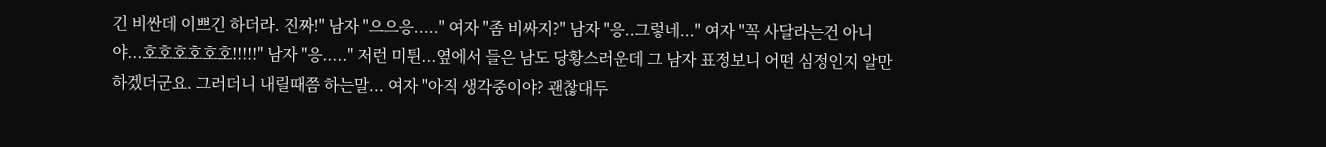긴 비싼데 이쁘긴 하더라. 진짜!" 남자 "으으응....." 여자 "좀 비싸지?" 남자 "응..그렇네..." 여자 "꼭 사달라는건 아니야...호호호호호호!!!!!" 남자 "응....." 저런 미튄...옆에서 들은 남도 당황스러운데 그 남자 표정보니 어떤 심정인지 알만하겠더군요. 그러더니 내릴때쯤 하는말... 여자 "아직 생각중이야? 괜찮대두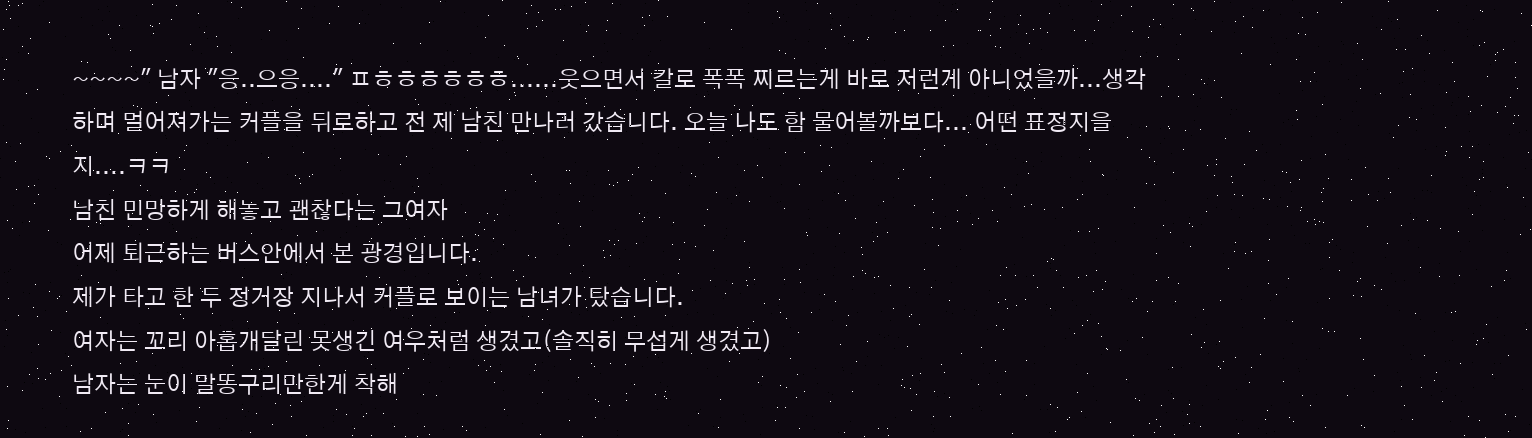~~~~" 남자 "응..으응...." ㅍㅎㅎㅎㅎㅎㅎ......웃으면서 칼로 폭폭 찌르는게 바로 저런게 아니었을까...생각하며 멀어져가는 커플을 뒤로하고 전 제 남친 만나러 갔습니다. 오늘 나도 함 물어볼까보다... 어떤 표정지을지....ㅋㅋ
남친 민망하게 해놓고 괜찮다는 그여자
어제 퇴근하는 버스안에서 본 광경입니다.
제가 타고 한 두 정거장 지나서 커플로 보이는 남녀가 탔습니다.
여자는 꼬리 아홉개달린 못생긴 여우처럼 생겼고(솔직히 무섭게 생겼고)
남자는 눈이 말똥구리만한게 착해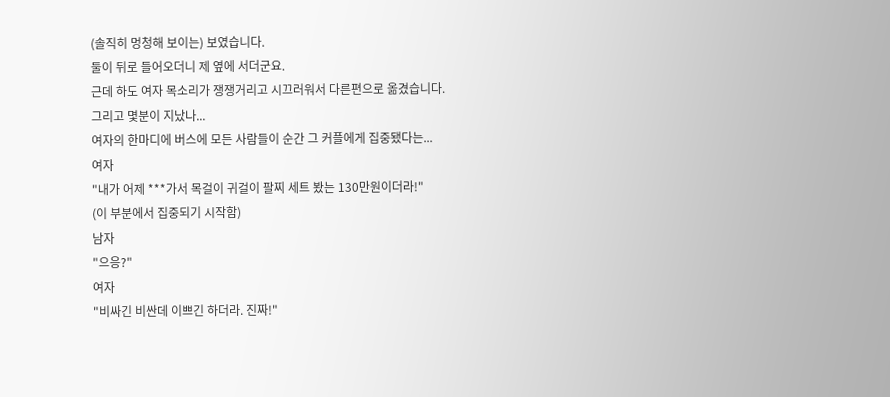(솔직히 멍청해 보이는) 보였습니다.
둘이 뒤로 들어오더니 제 옆에 서더군요.
근데 하도 여자 목소리가 쟁쟁거리고 시끄러워서 다른편으로 옮겼습니다.
그리고 몇분이 지났나...
여자의 한마디에 버스에 모든 사람들이 순간 그 커플에게 집중됐다는...
여자
"내가 어제 ***가서 목걸이 귀걸이 팔찌 세트 봤는 130만원이더라!"
(이 부분에서 집중되기 시작함)
남자
"으응?"
여자
"비싸긴 비싼데 이쁘긴 하더라. 진짜!"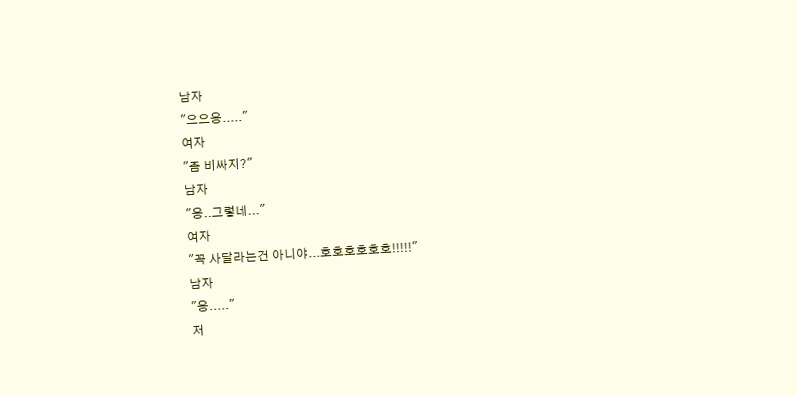남자
"으으응....."
여자
"좀 비싸지?"
남자
"응..그렇네..."
여자
"꼭 사달라는건 아니야...호호호호호호!!!!!"
남자
"응....."
저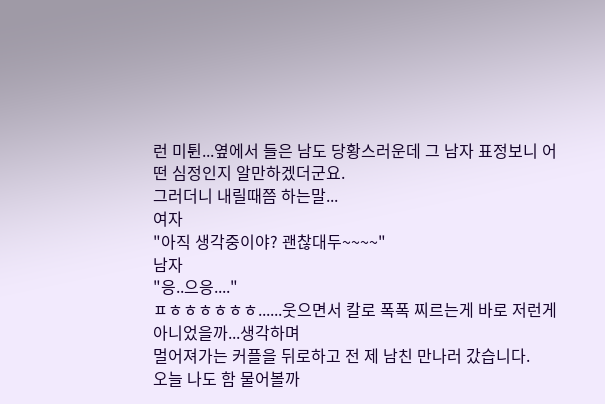런 미튄...옆에서 들은 남도 당황스러운데 그 남자 표정보니 어떤 심정인지 알만하겠더군요.
그러더니 내릴때쯤 하는말...
여자
"아직 생각중이야? 괜찮대두~~~~"
남자
"응..으응...."
ㅍㅎㅎㅎㅎㅎㅎ......웃으면서 칼로 폭폭 찌르는게 바로 저런게 아니었을까...생각하며
멀어져가는 커플을 뒤로하고 전 제 남친 만나러 갔습니다.
오늘 나도 함 물어볼까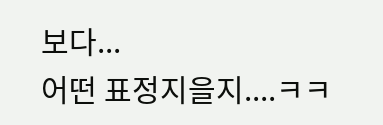보다...
어떤 표정지을지....ㅋㅋ